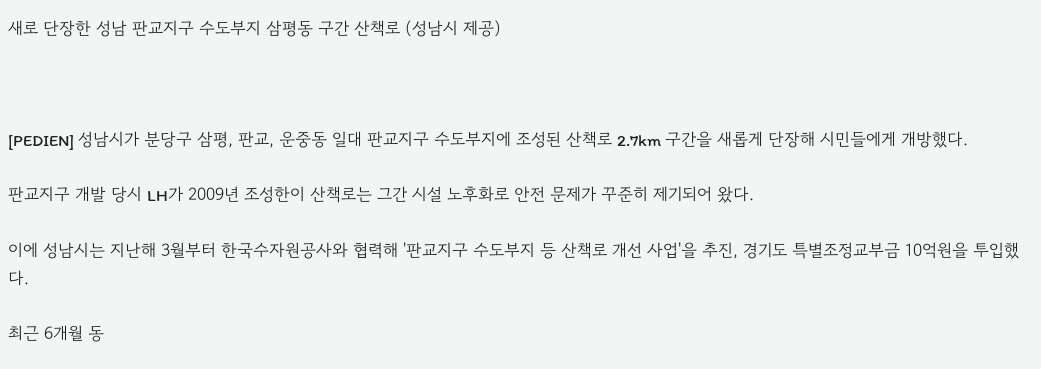새로 단장한 성남 판교지구 수도부지 삼평동 구간 산책로 (성남시 제공)



[PEDIEN] 성남시가 분당구 삼평, 판교, 운중동 일대 판교지구 수도부지에 조성된 산책로 2.7km 구간을 새롭게 단장해 시민들에게 개방했다.

판교지구 개발 당시 LH가 2009년 조성한이 산책로는 그간 시설 노후화로 안전 문제가 꾸준히 제기되어 왔다.

이에 성남시는 지난해 3월부터 한국수자원공사와 협력해 '판교지구 수도부지 등 산책로 개선 사업'을 추진, 경기도 특별조정교부금 10억원을 투입했다.

최근 6개월 동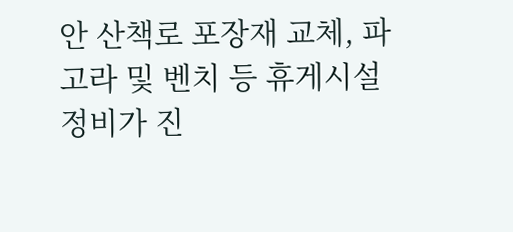안 산책로 포장재 교체, 파고라 및 벤치 등 휴게시설 정비가 진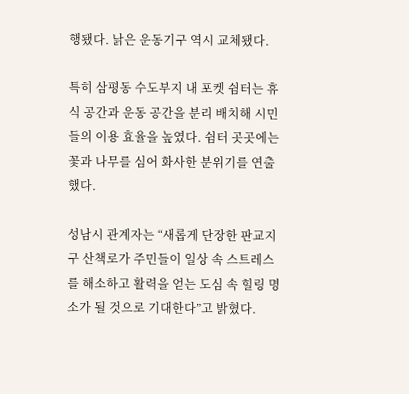행됐다. 낡은 운동기구 역시 교체됐다.

특히 삼평동 수도부지 내 포켓 쉼터는 휴식 공간과 운동 공간을 분리 배치해 시민들의 이용 효율을 높였다. 쉼터 곳곳에는 꽃과 나무를 심어 화사한 분위기를 연출했다.

성남시 관계자는 “새롭게 단장한 판교지구 산책로가 주민들이 일상 속 스트레스를 해소하고 활력을 얻는 도심 속 힐링 명소가 될 것으로 기대한다”고 밝혔다.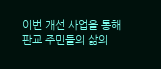이번 개선 사업을 통해 판교 주민들의 삶의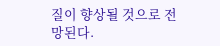질이 향상될 것으로 전망된다.